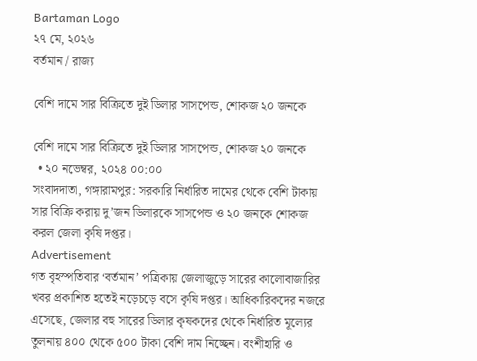Bartaman Logo
২৭ মে, ২০২৬
বর্তমান / রাজ্য

বেশি দামে সার বিক্রিতে দুই ডিলার সাসপেন্ড, শোকজ ২০ জনকে

বেশি দামে সার বিক্রিতে দুই ডিলার সাসপেন্ড, শোকজ ২০ জনকে
  • ২০ নভেম্বর, ২০২৪ ০০:০০
সংবাদদাতা, গঙ্গারামপুর: সরকারি নির্ধারিত দামের থেকে বেশি টাকায় সার বিক্রি করায় দু’জন ডিলারকে সাসপেন্ড ও ২০ জনকে শোকজ করল জেলা কৃষি দপ্তর।
Advertisement
গত বৃহস্পতিবার ‘বর্তমান’ পত্রিকায় জেলাজুড়ে সারের কালোবাজারির খবর প্রকাশিত হতেই নড়েচড়ে বসে কৃষি দপ্তর। আধিকারিকদের নজরে এসেছে, জেলার বহু সারের ডিলার কৃষকদের থেকে নির্ধারিত মূল্যের তুলনায় ৪০০ থেকে ৫০০ টাকা বেশি দাম নিচ্ছেন। বংশীহারি ও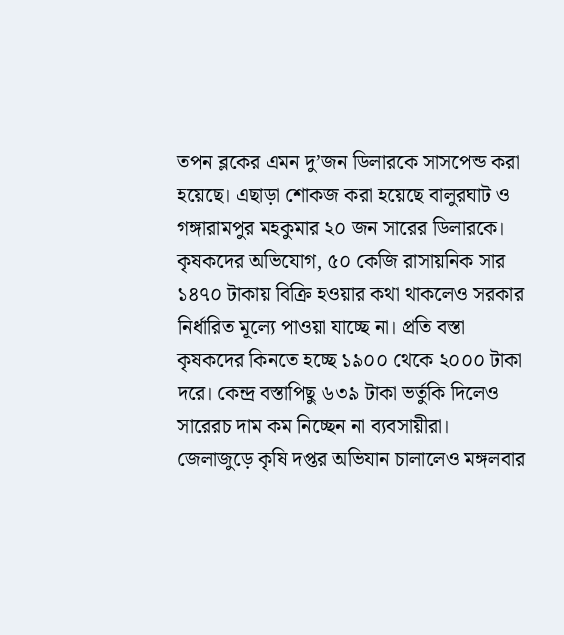তপন ব্লকের এমন দু’জন ডিলারকে সাসপেন্ড করা হয়েছে। এছাড়া শোকজ করা হয়েছে বালুরঘাট ও গঙ্গারামপুর মহকুমার ২০ জন সারের ডিলারকে।
কৃষকদের অভিযোগ, ৫০ কেজি রাসায়নিক সার ১৪৭০ টাকায় বিক্রি হওয়ার কথা থাকলেও সরকার নির্ধারিত মূল্যে পাওয়া যাচ্ছে না। প্রতি বস্তা কৃষকদের কিনতে হচ্ছে ১৯০০ থেকে ২০০০ টাকা দরে। কেন্দ্র বস্তাপিছু ৬৩৯ টাকা ভর্তুকি দিলেও সারেরচ দাম কম নিচ্ছেন না ব্যবসায়ীরা। জেলাজুড়ে কৃষি দপ্তর অভিযান চালালেও মঙ্গলবার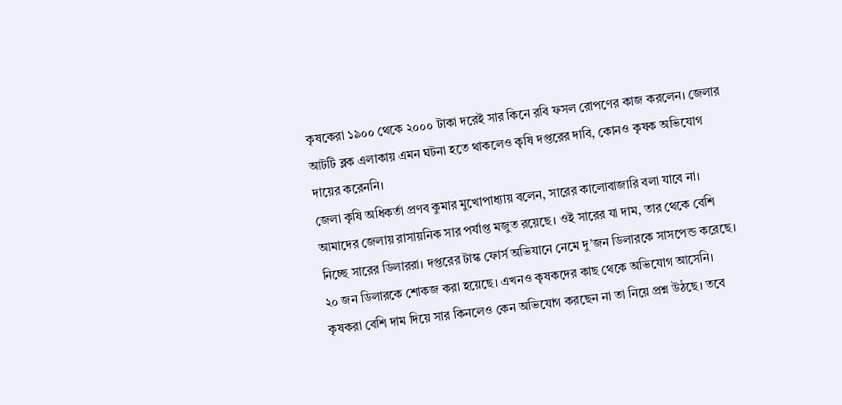কৃষকেরা ১৯০০ থেকে ২০০০ টাকা দরেই সার কিনে রবি ফসল রোপণের কাজ করলেন। জেলার আটটি ব্লক এলাকায় এমন ঘটনা হতে থাকলেও কৃষি দপ্তরের দাবি, কোনও কৃষক অভিযোগ দায়ের করেননি।
জেলা কৃষি অধিকর্তা প্রণব কুমার মুখোপাধ্যায় বলেন, সারের কালোবাজারি বলা যাবে না। আমাদের জেলায় রাসায়নিক সার পর্যাপ্ত মজুত রয়েছে। ওই সারের যা দাম, তার থেকে বেশি নিচ্ছে সারের ডিলাররা। দপ্তরের টাস্ক ফোর্স অভিযানে নেমে দু’জন ডিলারকে সাসপেন্ড করেছে। ২০ জন ডিলারকে শোকজ করা হয়েছে। এখনও কৃষকদের কাছ থেকে অভিযোগ আসেনি।
কৃষকরা বেশি দাম দিয়ে সার কিনলেও কেন অভিযোগ করছেন না তা নিয়ে প্রশ্ন উঠছে। তবে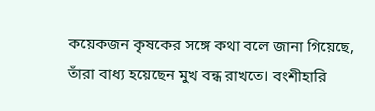কয়েকজন কৃষকের সঙ্গে কথা বলে জানা গিয়েছে, তাঁরা বাধ্য হয়েছেন মুখ বন্ধ রাখতে। বংশীহারি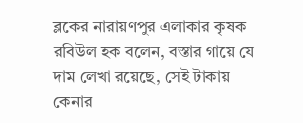ব্লকের নারায়ণপুর এলাকার কৃষক রবিউল হক বলেন, বস্তার গায়ে যে দাম লেখা রয়েছে, সেই টাকায় কেনার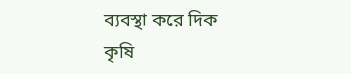ব্যবস্থা করে দিক কৃষি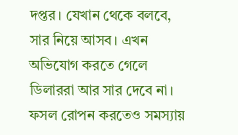দপ্তর। যেখান থেকে বলবে, সার নিয়ে আসব। এখন অভিযোগ করতে গেলে ডিলাররা আর সার দেবে না। ফসল রোপন করতেও সমস্যায়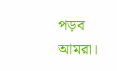পড়ব আমরা।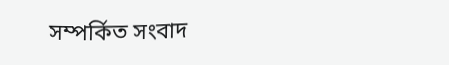সম্পর্কিত সংবাদ